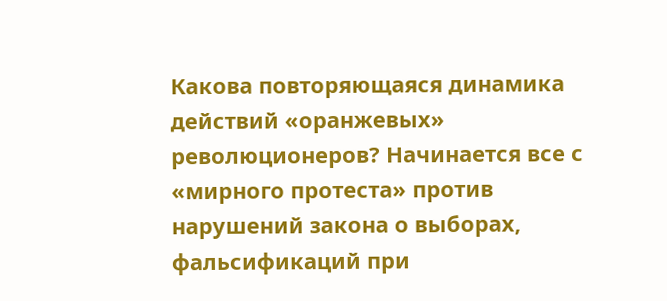Какова повторяющаяся динамика действий «оранжевых» революционеров? Начинается все с «мирного протеста» против нарушений закона о выборах, фальсификаций при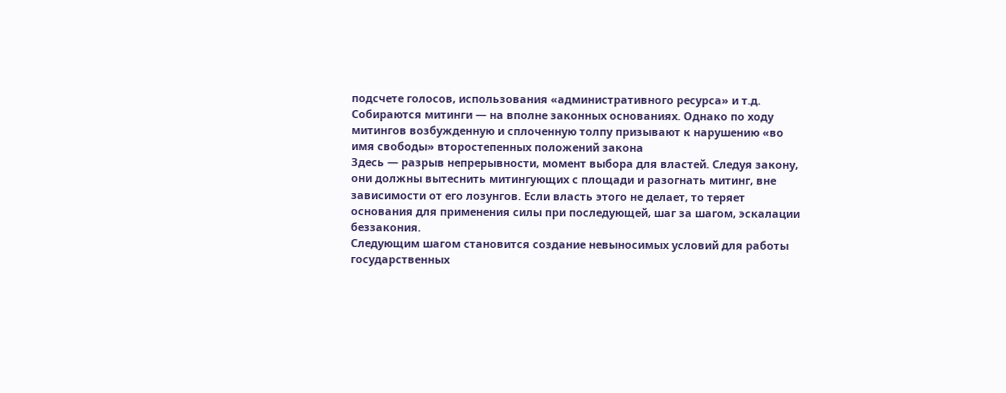подсчете голосов, использования «административного ресурса» и т.д. Собираются митинги — на вполне законных основаниях. Однако по ходу митингов возбужденную и сплоченную толпу призывают к нарушению «во имя свободы» второстепенных положений закона
Здесь — разрыв непрерывности, момент выбора для властей. Следуя закону, они должны вытеснить митингующих с площади и разогнать митинг, вне зависимости от его лозунгов. Если власть этого не делает, то теряет основания для применения силы при последующей, шаг за шагом, эскалации беззакония.
Следующим шагом становится создание невыносимых условий для работы государственных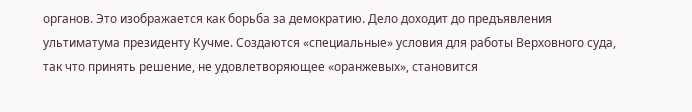органов. Это изображается как борьба за демократию. Дело доходит до предъявления ультиматума президенту Кучме. Создаются «специальные» условия для работы Верховного суда, так что принять решение, не удовлетворяющее «оранжевых», становится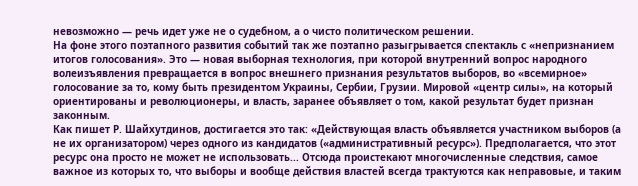невозможно — речь идет уже не о судебном, а о чисто политическом решении.
На фоне этого поэтапного развития событий так же поэтапно разыгрывается спектакль с «непризнанием итогов голосования». Это — новая выборная технология, при которой внутренний вопрос народного волеизъявления превращается в вопрос внешнего признания результатов выборов, во «всемирное» голосование за то, кому быть президентом Украины, Сербии, Грузии. Мировой «центр силы», на который ориентированы и революционеры, и власть, заранее объявляет о том, какой результат будет признан законным.
Как пишет Р. Шайхутдинов, достигается это так: «Действующая власть объявляется участником выборов (а не их организатором) через одного из кандидатов («административный ресурс»). Предполагается, что этот ресурс она просто не может не использовать... Отсюда проистекают многочисленные следствия, самое важное из которых то, что выборы и вообще действия властей всегда трактуются как неправовые, и таким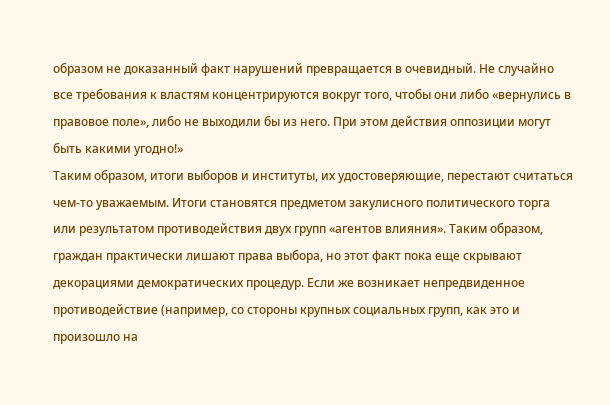образом не доказанный факт нарушений превращается в очевидный. Не случайно все требования к властям концентрируются вокруг того, чтобы они либо «вернулись в правовое поле», либо не выходили бы из него. При этом действия оппозиции могут быть какими угодно!»
Таким образом, итоги выборов и институты, их удостоверяющие, перестают считаться чем-то уважаемым. Итоги становятся предметом закулисного политического торга или результатом противодействия двух групп «агентов влияния». Таким образом, граждан практически лишают права выбора, но этот факт пока еще скрывают декорациями демократических процедур. Если же возникает непредвиденное противодействие (например, со стороны крупных социальных групп, как это и произошло на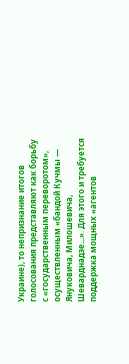Украине), то непризнание итогов голосования представляют как борьбу с «государственным переворотом», осуществленным «бандой Кучмы — Януковича, Милошевича, Шеварднадзе...». Для этого и требуется поддержка мощных «агентов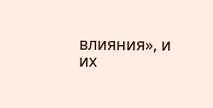влияния», и их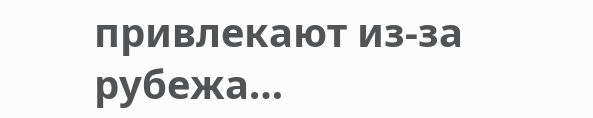привлекают из-за рубежа…